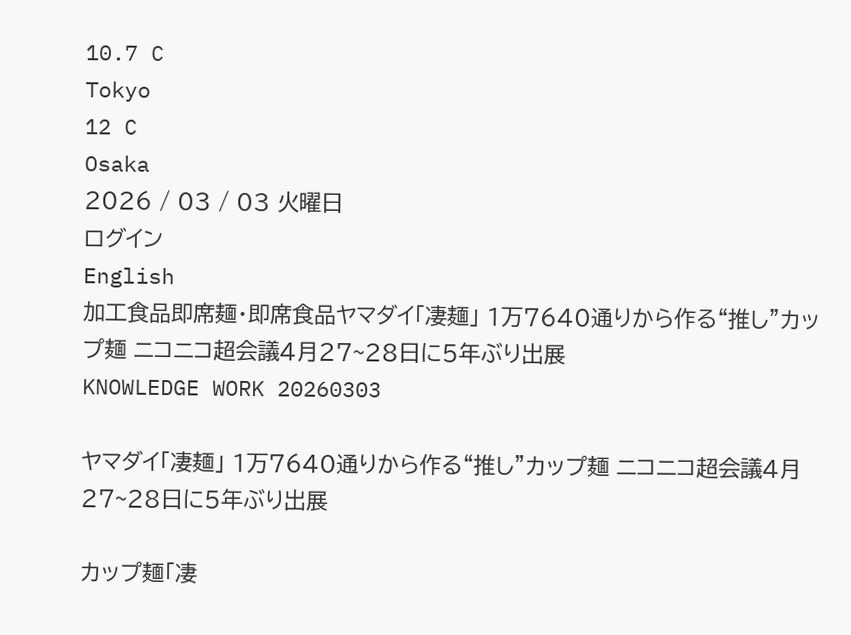10.7 C
Tokyo
12 C
Osaka
2026 / 03 / 03 火曜日
ログイン
English
加工食品即席麺・即席食品ヤマダイ「凄麺」 1万7640通りから作る“推し”カップ麺 ニコニコ超会議4月27~28日に5年ぶり出展
KNOWLEDGE WORK 20260303

ヤマダイ「凄麺」 1万7640通りから作る“推し”カップ麺 ニコニコ超会議4月27~28日に5年ぶり出展

カップ麺「凄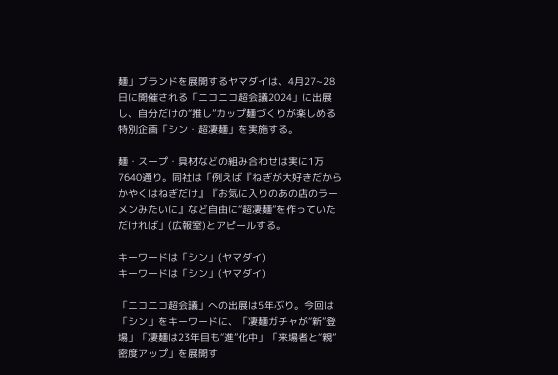麺」ブランドを展開するヤマダイは、4月27~28日に開催される「ニコニコ超会議2024」に出展し、自分だけの“推し”カップ麺づくりが楽しめる特別企画「シン・超凄麺」を実施する。

麺・スープ・具材などの組み合わせは実に1万7640通り。同社は「例えば『ねぎが大好きだからかやくはねぎだけ』『お気に入りのあの店のラーメンみたいに』など自由に“超凄麺”を作っていただければ」(広報室)とアピールする。

キーワードは「シン」(ヤマダイ)
キーワードは「シン」(ヤマダイ)

「ニコニコ超会議」への出展は5年ぶり。今回は「シン」をキーワードに、「凄麺ガチャが“新”登場」「凄麺は23年目も“進”化中」「来場者と“親”密度アップ」を展開す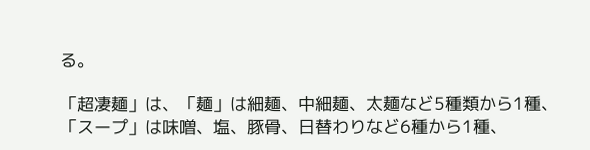る。

「超凄麺」は、「麺」は細麺、中細麺、太麺など5種類から1種、「スープ」は味噌、塩、豚骨、日替わりなど6種から1種、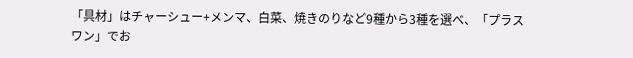「具材」はチャーシュー+メンマ、白菜、焼きのりなど9種から3種を選べ、「プラスワン」でお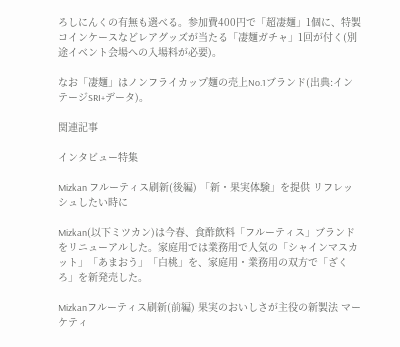ろしにんくの有無も選べる。参加費400円で「超凄麺」1個に、特製コインケースなどレアグッズが当たる「凄麺ガチャ」1回が付く(別途イベント会場への入場料が必要)。

なお「凄麺」はノンフライカップ麺の売上No.1ブランド(出典:インテージSRI+データ)。

関連記事

インタビュー特集

Mizkan フルーティス刷新(後編) 「新・果実体験」を提供 リフレッシュしたい時に

Mizkan(以下ミツカン)は今春、食酢飲料「フルーティス」ブランドをリニューアルした。家庭用では業務用で人気の「シャインマスカット」「あまおう」「白桃」を、家庭用・業務用の双方で「ざくろ」を新発売した。

Mizkanフルーティス刷新(前編) 果実のおいしさが主役の新製法 マーケティ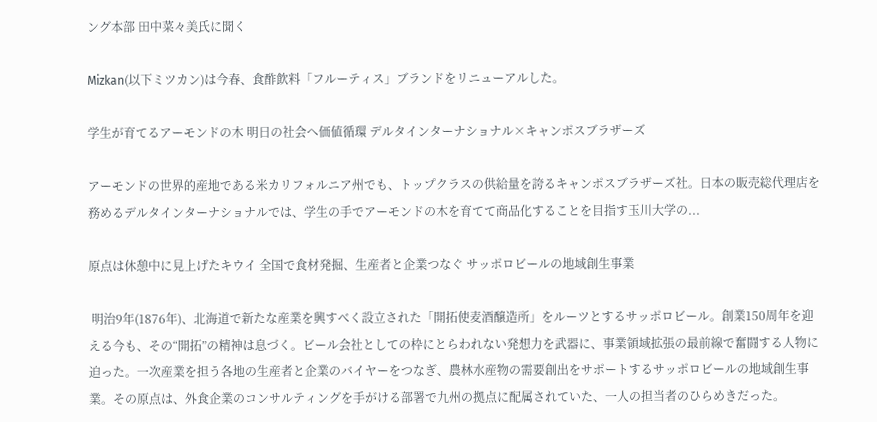ング本部 田中菜々美氏に聞く

Mizkan(以下ミツカン)は今春、食酢飲料「フルーティス」ブランドをリニューアルした。

学生が育てるアーモンドの木 明日の社会へ価値循環 デルタインターナショナル×キャンポスブラザーズ

アーモンドの世界的産地である米カリフォルニア州でも、トップクラスの供給量を誇るキャンポスブラザーズ社。日本の販売総代理店を務めるデルタインターナショナルでは、学生の手でアーモンドの木を育てて商品化することを目指す玉川大学の...

原点は休憩中に見上げたキウイ 全国で食材発掘、生産者と企業つなぐ サッポロビールの地域創生事業

 明治9年(1876年)、北海道で新たな産業を興すべく設立された「開拓使麦酒醸造所」をルーツとするサッポロビール。創業150周年を迎える今も、その“開拓”の精神は息づく。ビール会社としての枠にとらわれない発想力を武器に、事業領域拡張の最前線で奮闘する人物に迫った。一次産業を担う各地の生産者と企業のバイヤーをつなぎ、農林水産物の需要創出をサポートするサッポロビールの地域創生事業。その原点は、外食企業のコンサルティングを手がける部署で九州の拠点に配属されていた、一人の担当者のひらめきだった。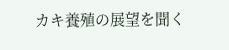カキ養殖の展望を聞く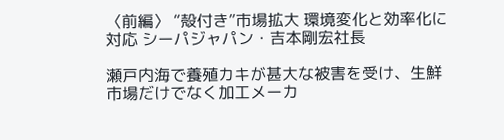〈前編〉 “殻付き”市場拡大 環境変化と効率化に対応 シーパジャパン・吉本剛宏社長

瀬戸内海で養殖カキが甚大な被害を受け、生鮮市場だけでなく加工メーカ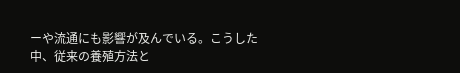ーや流通にも影響が及んでいる。こうした中、従来の養殖方法と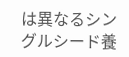は異なるシングルシード養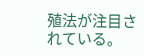殖法が注目されている。